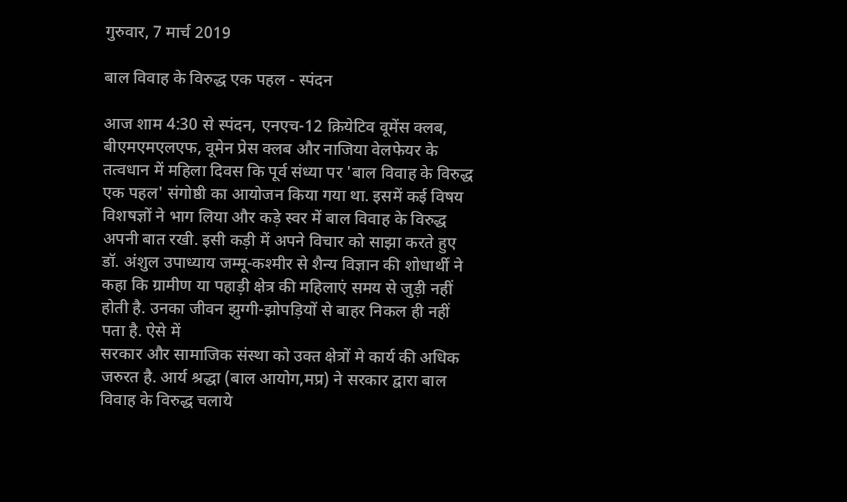गुरुवार, 7 मार्च 2019

बाल विवाह के विरुद्ध एक पहल - स्पंदन

आज शाम 4:30 से स्पंदन, एनएच-12 क्रियेटिव वूमेंस क्लब, बीएमएमएलएफ, वूमेन प्रेस क्लब और नाजिया वेलफेयर के तत्वधान में महिला दिवस कि पूर्व संध्या पर 'बाल विवाह के विरुद्ध एक पहल' संगोष्ठी का आयोजन किया गया था. इसमें कई विषय विशषज्ञों ने भाग लिया और कड़े स्वर में बाल विवाह के विरुद्ध अपनी बात रखी. इसी कड़ी में अपने विचार को साझा करते हुए डॉ. अंशुल उपाध्याय जम्मू-कश्मीर से शैन्य विज्ञान की शोधार्थी ने कहा कि ग्रामीण या पहाड़ी क्षेत्र की महिलाएं समय से जुड़ी नहीं होती है. उनका जीवन झुग्गी-झोपड़ियों से बाहर निकल ही नहीं पता है. ऐसे में
सरकार और सामाजिक संस्था को उक्त क्षेत्रों मे कार्य की अधिक जरुरत है. आर्य श्रद्धा (बाल आयोग,मप्र) ने सरकार द्वारा बाल विवाह के विरुद्ध चलाये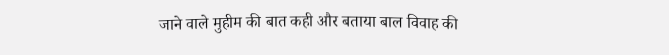जाने वाले मुहीम की बात कही और बताया बाल विवाह की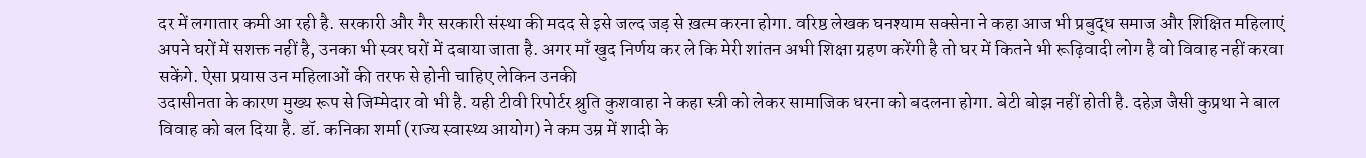दर में लगातार कमी आ रही है. सरकारी और गैर सरकारी संस्था की मदद से इसे जल्द जड़ से ख़त्म करना होगा. वरिष्ठ लेखक घनश्याम सक्सेना ने कहा आज भी प्रबुद्ध समाज और शिक्षित महिलाएं अपने घरों में सशक्त नहीं है, उनका भी स्वर घरों में दबाया जाता है. अगर माँ खुद निर्णय कर ले कि मेरी शांतन अभी शिक्षा ग्रहण करेंगी है तो घर में कितने भी रूढ़िवादी लोग है वो विवाह नहीं करवा सकेंगे. ऐसा प्रयास उन महिलाओं की तरफ से होनी चाहिए लेकिन उनकी
उदासीनता के कारण मुख्य रूप से जिम्मेदार वो भी है. यही टीवी रिपोर्टर श्रुति कुशवाहा ने कहा स्त्री को लेकर सामाजिक धरना को बदलना होगा. बेटी बोझ नहीं होती है. दहेज़ जैसी कुप्रथा ने बाल विवाह को बल दिया है. डॉ. कनिका शर्मा (राज्य स्वास्थ्य आयोग) ने कम उम्र में शादी के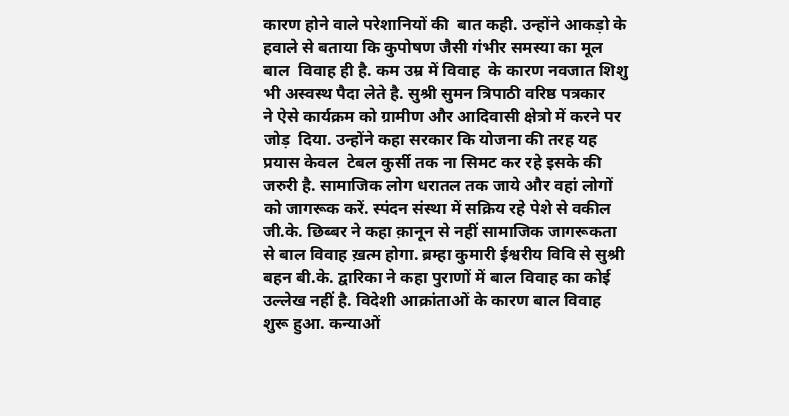कारण होने वाले परेशानियों की  बात कही. उन्होंने आकड़ो के हवाले से बताया कि कुपोषण जैसी गंभीर समस्या का मूल बाल  विवाह ही है. कम उम्र में विवाह  के कारण नवजात शिशु भी अस्वस्थ पैदा लेते है. सुश्री सुमन त्रिपाठी वरिष्ठ पत्रकार
ने ऐसे कार्यक्रम को ग्रामीण और आदिवासी क्षेत्रो में करने पर जोड़  दिया. उन्होंने कहा सरकार कि योजना की तरह यह प्रयास केवल  टेबल कुर्सी तक ना सिमट कर रहे इसके की जरुरी है. सामाजिक लोग धरातल तक जाये और वहां लोगों को जागरूक करें. स्पंदन संस्था में सक्रिय रहे पेशे से वकील जी.के. छिब्बर ने कहा क़ानून से नहीं सामाजिक जागरूकता से बाल विवाह ख़त्म होगा. ब्रम्हा कुमारी ईश्वरीय विवि से सुश्री बहन बी.के. द्वारिका ने कहा पुराणों में बाल विवाह का कोई उल्लेख नहीं है. विदेशी आक्रांताओं के कारण बाल विवाह शुरू हुआ. कन्याओं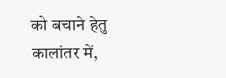को बचाने हेतु कालांतर में,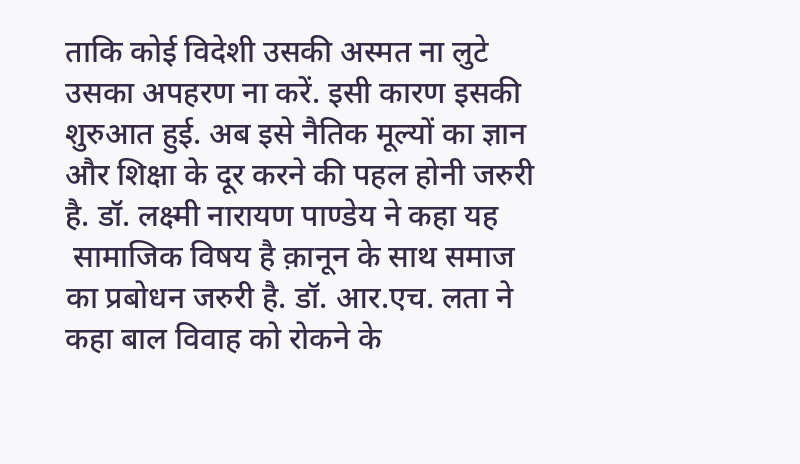ताकि कोई विदेशी उसकी अस्मत ना लुटे उसका अपहरण ना करें. इसी कारण इसकी शुरुआत हुई. अब इसे नैतिक मूल्यों का ज्ञान और शिक्षा के दूर करने की पहल होनी जरुरी है. डॉ. लक्ष्मी नारायण पाण्डेय ने कहा यह
 सामाजिक विषय है क़ानून के साथ समाज का प्रबोधन जरुरी है. डॉ. आर.एच. लता ने कहा बाल विवाह को रोकने के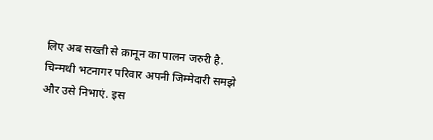लिए अब सख्ती से क़ानून का पालन जरुरी है. चिन्मथी भटनागर परिवार अपनी जिम्मेदारी समझे और उसे निभाएं. इस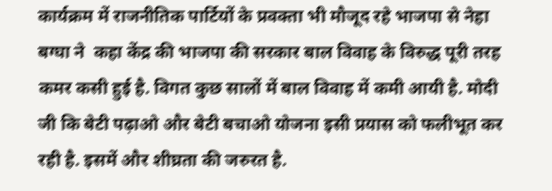कार्यक्रम में राजनीतिक पार्टियों के प्रवक्ता भी मौजूद रहे भाजपा से नेहा बग्घा ने  कहा केंद्र की भाजपा की सरकार बाल विवाह के विरुद्ध पूरी तरह कमर कसी हुई है. विगत कुछ सालों में बाल विवाह में कमी आयी है. मोदी जी कि बेटी पढ़ाओ और बेटी बचाओ योजना इसी प्रयास को फलीभूत कर रही है. इसमें और शीघ्रता की जरुरत है.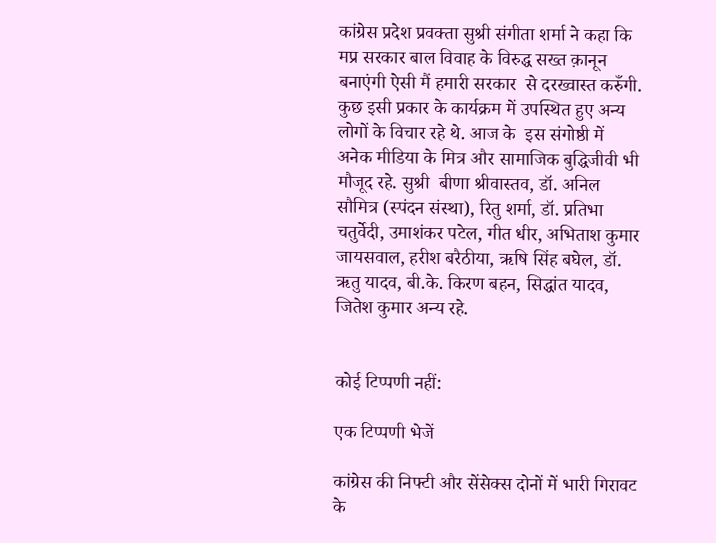कांग्रेस प्रदेश प्रवक्ता सुश्री संगीता शर्मा ने कहा कि मप्र सरकार बाल विवाह के विरुद्ध सख्त क़ानून बनाएंगी ऐसी मैं हमारी सरकार  से दरख्वास्त करुँगी. कुछ इसी प्रकार के कार्यक्रम में उपस्थित हुए अन्य लोगों के विचार रहे थे. आज के  इस संगोष्ठी में अनेक मीडिया के मित्र और सामाजिक बुद्धिजीवी भी मौजूद रहे. सुश्री  बीणा श्रीवास्तव, डॉ. अनिल सौमित्र (स्पंदन संस्था), रितु शर्मा, डॉ. प्रतिभा चतुर्वेदी, उमाशंकर पटेल, गीत धीर, अभिताश कुमार जायसवाल, हरीश बरैठीया, ऋषि सिंह बघेल, डॉ. ऋतु यादव, बी.के. किरण बहन, सिद्धांत यादव, जितेश कुमार अन्य रहे.


कोई टिप्पणी नहीं:

एक टिप्पणी भेजें

कांग्रेस की निफ्टी और सेंसेक्स दोनों में भारी गिरावट के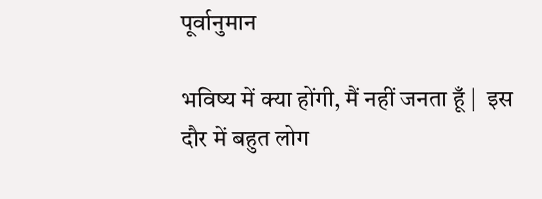पूर्वानुमान

भविष्य में क्या होंगी, मैं नहीं जनता हूँ |  इस दौर में बहुत लोग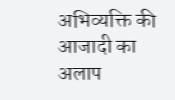अभिव्यक्ति की आजादी का अलाप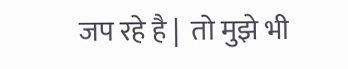जप रहे है |  तो मुझे भी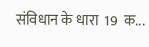संविधान के धारा  19  क...